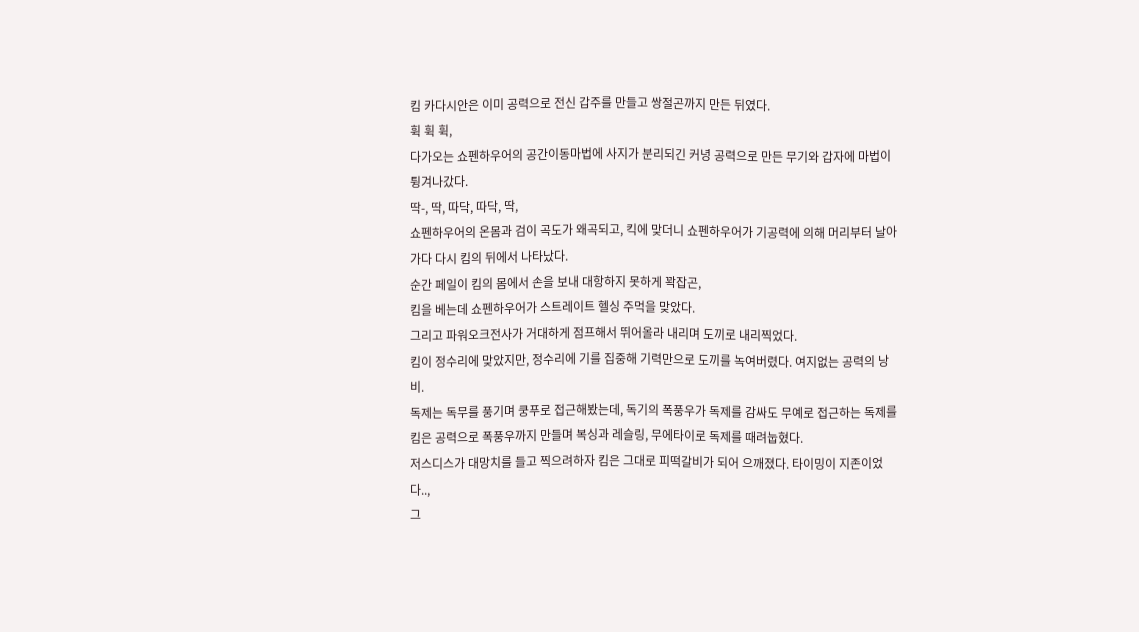킴 카다시안은 이미 공력으로 전신 갑주를 만들고 쌍절곤까지 만든 뒤였다.
휙 휙 휙,
다가오는 쇼펜하우어의 공간이동마법에 사지가 분리되긴 커녕 공력으로 만든 무기와 갑자에 마법이 튕겨나갔다.
딱-, 딱, 따닥, 따닥, 딱,
쇼펜하우어의 온몸과 검이 곡도가 왜곡되고, 킥에 맞더니 쇼펜하우어가 기공력에 의해 머리부터 날아가다 다시 킴의 뒤에서 나타났다.
순간 페일이 킴의 몸에서 손을 보내 대항하지 못하게 꽉잡곤,
킴을 베는데 쇼펜하우어가 스트레이트 헬싱 주먹을 맞았다.
그리고 파워오크전사가 거대하게 점프해서 뛰어올라 내리며 도끼로 내리찍었다.
킴이 정수리에 맞았지만, 정수리에 기를 집중해 기력만으로 도끼를 녹여버렸다. 여지없는 공력의 낭비.
독제는 독무를 풍기며 쿵푸로 접근해봤는데, 독기의 폭풍우가 독제를 감싸도 무예로 접근하는 독제를 킴은 공력으로 폭풍우까지 만들며 복싱과 레슬링, 무에타이로 독제를 때려눕혔다.
저스디스가 대망치를 들고 찍으려하자 킴은 그대로 피떡갈비가 되어 으깨졌다. 타이밍이 지존이었다..,
그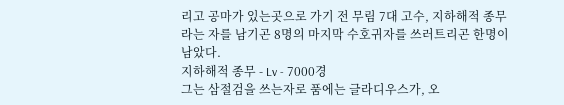리고 공마가 있는곳으로 가기 전 무림 7대 고수, 지하해적 종무라는 자를 남기곤 8명의 마지막 수호귀자를 쓰러트리곤 한명이 남았다.
지하해적 종무 - Lv - 7000경
그는 삼절검을 쓰는자로 품에는 글라디우스가, 오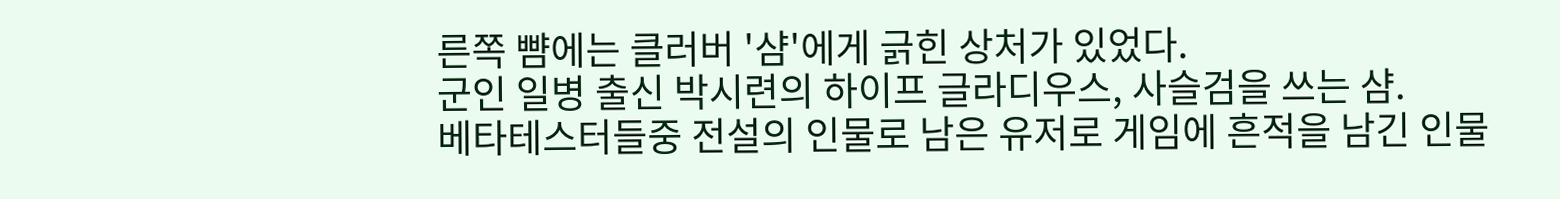른쪽 뺨에는 클러버 '샴'에게 긁힌 상처가 있었다.
군인 일병 출신 박시련의 하이프 글라디우스, 사슬검을 쓰는 샴.
베타테스터들중 전설의 인물로 남은 유저로 게임에 흔적을 남긴 인물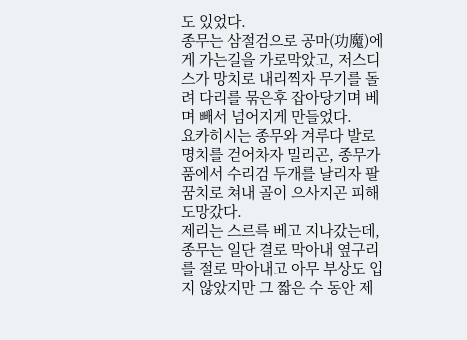도 있었다.
종무는 삼절검으로 공마(功魔)에게 가는길을 가로막았고, 저스디스가 망치로 내리찍자 무기를 돌려 다리를 묶은후 잡아당기며 베며 빼서 넘어지게 만들었다.
요카히시는 종무와 겨루다 발로 명치를 걷어차자 밀리곤, 종무가 품에서 수리검 두개를 날리자 팔꿈치로 쳐내 골이 으사지곤 피해 도망갔다.
제리는 스르륵 베고 지나갔는데, 종무는 일단 결로 막아내 옆구리를 절로 막아내고 아무 부상도 입지 않았지만 그 짧은 수 동안 제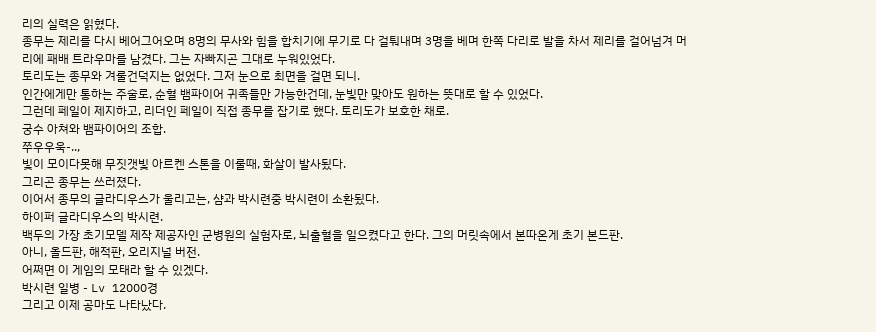리의 실력은 읽혔다.
종무는 제리를 다시 베어그어오며 8명의 무사와 힘을 합치기에 무기로 다 걸퉈내며 3명을 베며 한쪽 다리로 발을 차서 제리를 걸어넘겨 머리에 패배 트라우마를 남겼다. 그는 자빠지곤 그대로 누워있었다.
토리도는 종무와 겨룰건덕지는 없었다. 그저 눈으로 최면을 걸면 되니.
인간에게만 통하는 주술로, 순혈 뱀파이어 귀족들만 가능한건데, 눈빛만 맞아도 원하는 뜻대로 할 수 있었다.
그런데 페일이 제지하고, 리더인 페일이 직접 종무를 잡기로 했다. 토리도가 보호한 채로.
궁수 아쳐와 뱀파이어의 조합.
쭈우우욱-..,
빛이 모이다못해 무짓갯빛 아르켄 스톤을 이룰때, 화살이 발사됬다.
그리곤 종무는 쓰러졌다.
이어서 종무의 글라디우스가 울리고는, 샴과 박시련중 박시련이 소환됬다.
하이퍼 글라디우스의 박시련.
백두의 가장 초기모델 제작 제공자인 군병원의 실험자로, 뇌출혈을 일으켰다고 한다. 그의 머릿속에서 본따온게 초기 본드판.
아니, 올드판, 해적판, 오리지널 버전.
어쩌면 이 게임의 모태라 할 수 있겠다.
박시련 일병 - Lv 12000경
그리고 이제 공마도 나타났다.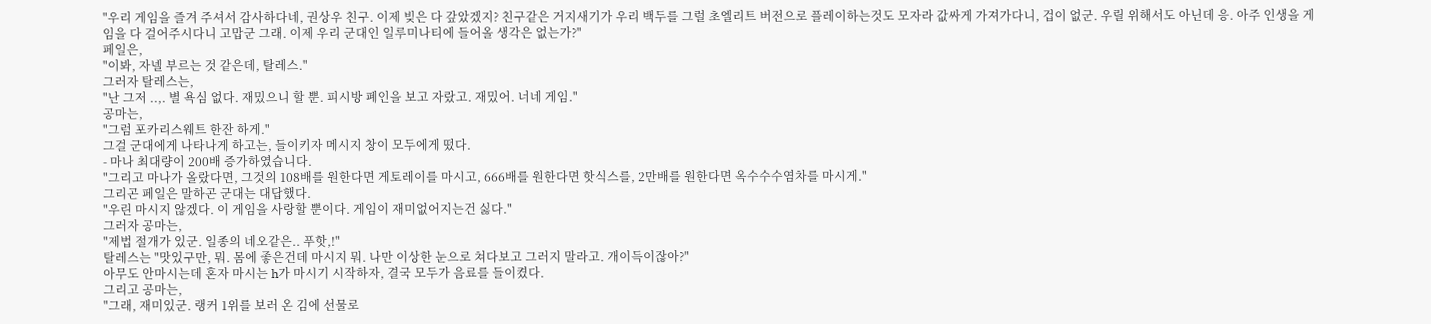"우리 게임을 즐겨 주셔서 감사하다네, 권상우 친구. 이제 빚은 다 갚았겠지? 친구같은 거지새기가 우리 백두를 그럴 초엘리트 버전으로 플레이하는것도 모자라 값싸게 가져가다니, 겁이 없군. 우릴 위해서도 아닌데 응. 아주 인생을 게임을 다 걸어주시다니 고맙군 그래. 이제 우리 군대인 일루미나티에 들어올 생각은 없는가?"
페일은,
"이봐, 자넬 부르는 것 같은데, 탈레스."
그러자 탈레스는,
"난 그저 ..,. 별 욕심 없다. 재밌으니 할 뿐. 피시방 폐인을 보고 자랐고. 재밌어. 너네 게임."
공마는,
"그럼 포카리스웨트 한잔 하게."
그걸 군대에게 나타나게 하고는, 들이키자 메시지 창이 모두에게 떴다.
- 마나 최대량이 200배 증가하였습니다.
"그리고 마나가 올랐다면, 그것의 108배를 원한다면 게토레이를 마시고, 666배를 원한다면 핫식스를, 2만배를 원한다면 옥수수수염차를 마시게."
그리곤 페일은 말하곤 군대는 대답했다.
"우린 마시지 않겠다. 이 게임을 사랑할 뿐이다. 게임이 재미없어지는건 싫다."
그러자 공마는,
"제법 절개가 있군. 일종의 네오같은.. 푸핫,!"
탈레스는 "맛있구만, 뭐. 몸에 좋은건데 마시지 뭐. 나만 이상한 눈으로 쳐다보고 그러지 말라고. 개이득이잖아?"
아무도 안마시는데 혼자 마시는 h가 마시기 시작하자, 결국 모두가 음료를 들이켰다.
그리고 공마는,
"그래, 재미있군. 랭커 1위를 보러 온 김에 선물로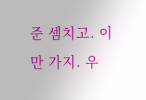준 셈치고. 이만 가지. 우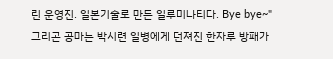린 운영진. 일본기술로 만든 일루미나티다. Bye bye~"
그리곤 공마는 박시련 일병에게 던져진 한자루 방패가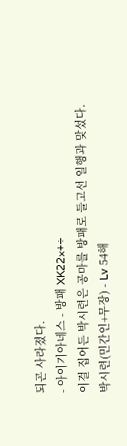되곤 사라졌다.
- 아이기아네스 - 방패 XK22×+÷
이걸 집어든 박시련은 공마를 방패로 들고선 일행과 맞섰다.
박시련(민간인+무장) - Lv 54해